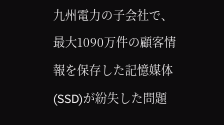九州電力の子会社で、最大1090万件の顧客情報を保存した記憶媒体(SSD)が紛失した問題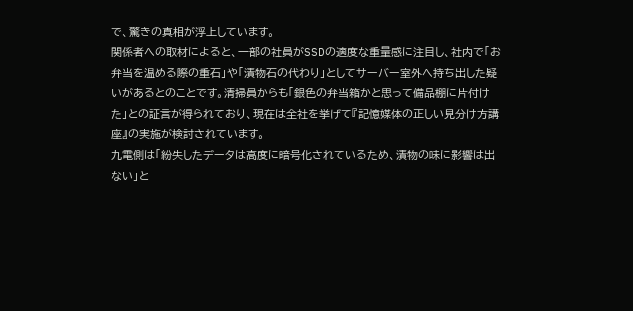で、驚きの真相が浮上しています。
関係者への取材によると、一部の社員がSSDの適度な重量感に注目し、社内で「お弁当を温める際の重石」や「漬物石の代わり」としてサーバー室外へ持ち出した疑いがあるとのことです。清掃員からも「銀色の弁当箱かと思って備品棚に片付けた」との証言が得られており、現在は全社を挙げて『記憶媒体の正しい見分け方講座』の実施が検討されています。
九電側は「紛失したデータは高度に暗号化されているため、漬物の味に影響は出ない」と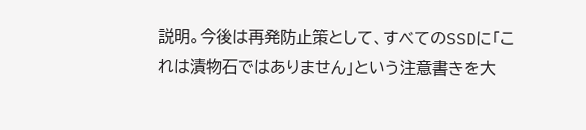説明。今後は再発防止策として、すべてのSSDに「これは漬物石ではありません」という注意書きを大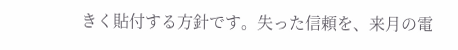きく貼付する方針です。失った信頼を、来月の電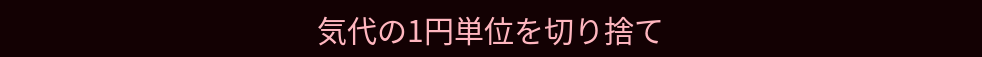気代の1円単位を切り捨て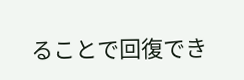ることで回復でき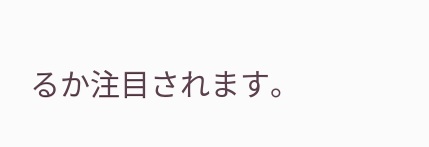るか注目されます。